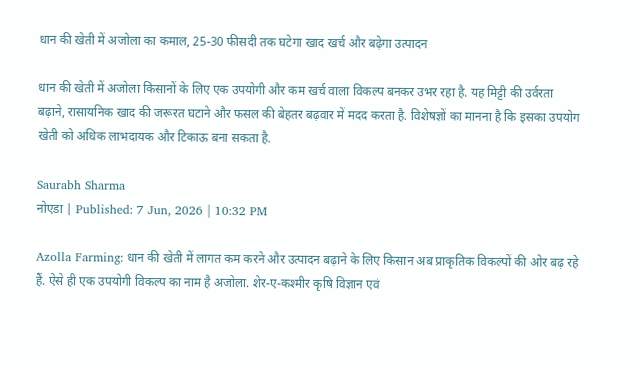धान की खेती में अजोला का कमाल, 25-30 फीसदी तक घटेगा खाद खर्च और बढ़ेगा उत्पादन

धान की खेती में अजोला किसानों के लिए एक उपयोगी और कम खर्च वाला विकल्प बनकर उभर रहा है. यह मिट्टी की उर्वरता बढ़ाने, रासायनिक खाद की जरूरत घटाने और फसल की बेहतर बढ़वार में मदद करता है. विशेषज्ञों का मानना है कि इसका उपयोग खेती को अधिक लाभदायक और टिकाऊ बना सकता है.

Saurabh Sharma
नोएडा | Published: 7 Jun, 2026 | 10:32 PM

Azolla Farming: धान की खेती में लागत कम करने और उत्पादन बढ़ाने के लिए किसान अब प्राकृतिक विकल्पों की ओर बढ़ रहे हैं. ऐसे ही एक उपयोगी विकल्प का नाम है अजोला. शेर-ए-कश्मीर कृषि विज्ञान एवं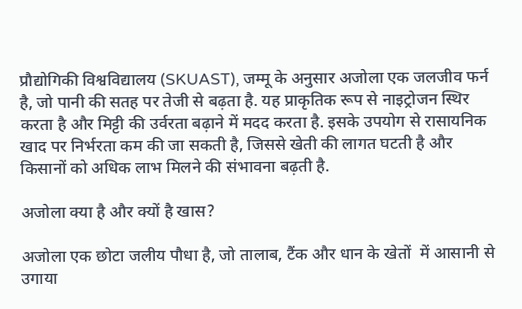प्रौद्योगिकी विश्वविद्यालय (SKUAST), जम्मू के अनुसार अजोला एक जलजीव फर्न है, जो पानी की सतह पर तेजी से बढ़ता है. यह प्राकृतिक रूप से नाइट्रोजन स्थिर करता है और मिट्टी की उर्वरता बढ़ाने में मदद करता है. इसके उपयोग से रासायनिक खाद पर निर्भरता कम की जा सकती है, जिससे खेती की लागत घटती है और किसानों को अधिक लाभ मिलने की संभावना बढ़ती है.

अजोला क्या है और क्यों है खास?

अजोला एक छोटा जलीय पौधा है, जो तालाब, टैंक और धान के खेतों  में आसानी से उगाया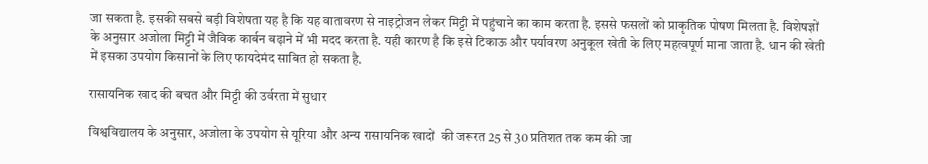जा सकता है. इसकी सबसे बड़ी विशेषता यह है कि यह वातावरण से नाइट्रोजन लेकर मिट्टी में पहुंचाने का काम करता है. इससे फसलों को प्राकृतिक पोषण मिलता है. विशेषज्ञों के अनुसार अजोला मिट्टी में जैविक कार्बन बढ़ाने में भी मदद करता है. यही कारण है कि इसे टिकाऊ और पर्यावरण अनुकूल खेती के लिए महत्वपूर्ण माना जाता है. धान की खेती में इसका उपयोग किसानों के लिए फायदेमंद साबित हो सकता है.

रासायनिक खाद की बचत और मिट्टी की उर्वरता में सुधार

विश्वविद्यालय के अनुसार, अजोला के उपयोग से यूरिया और अन्य रासायनिक खादों  की जरूरत 25 से 30 प्रतिशत तक कम की जा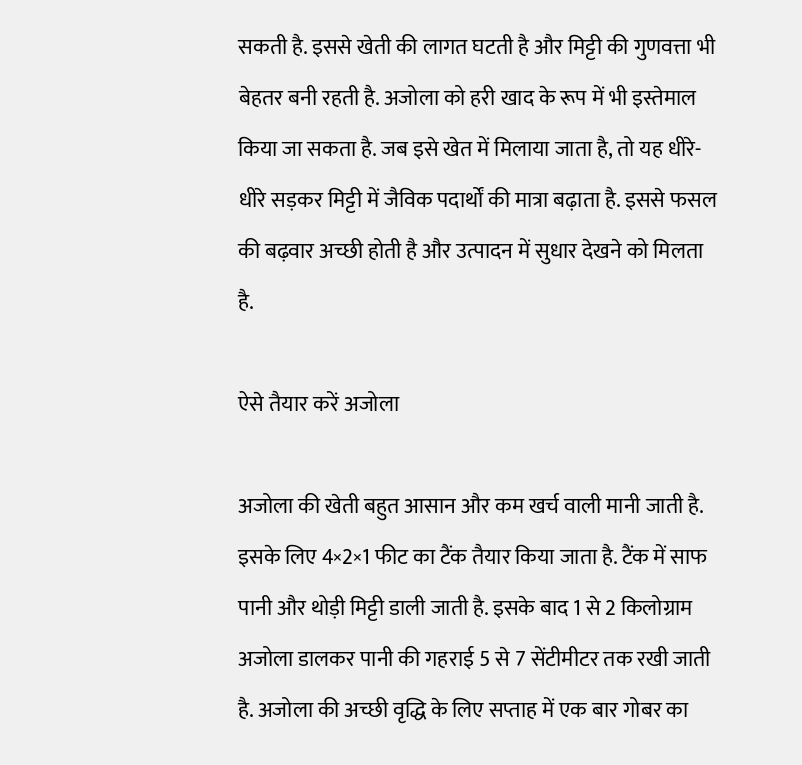सकती है. इससे खेती की लागत घटती है और मिट्टी की गुणवत्ता भी बेहतर बनी रहती है. अजोला को हरी खाद के रूप में भी इस्तेमाल किया जा सकता है. जब इसे खेत में मिलाया जाता है, तो यह धीरे-धीरे सड़कर मिट्टी में जैविक पदार्थों की मात्रा बढ़ाता है. इससे फसल की बढ़वार अच्छी होती है और उत्पादन में सुधार देखने को मिलता है.

ऐसे तैयार करें अजोला

अजोला की खेती बहुत आसान और कम खर्च वाली मानी जाती है. इसके लिए 4×2×1 फीट का टैंक तैयार किया जाता है. टैंक में साफ पानी और थोड़ी मिट्टी डाली जाती है. इसके बाद 1 से 2 किलोग्राम अजोला डालकर पानी की गहराई 5 से 7 सेंटीमीटर तक रखी जाती है. अजोला की अच्छी वृद्धि के लिए सप्ताह में एक बार गोबर का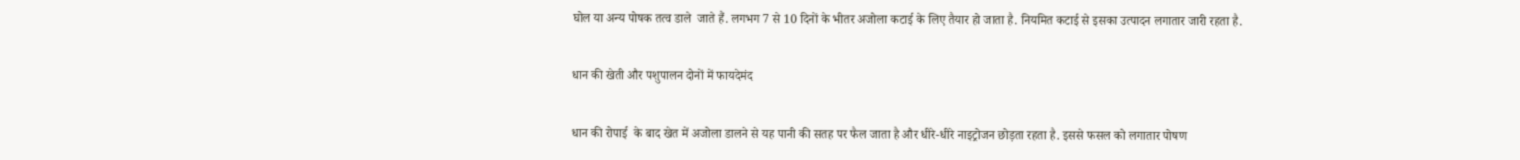घोल या अन्य पोषक तत्व डाले  जाते हैं. लगभग 7 से 10 दिनों के भीतर अजोला कटाई के लिए तैयार हो जाता है. नियमित कटाई से इसका उत्पादन लगातार जारी रहता है.

धान की खेती और पशुपालन दोनों में फायदेमंद

धान की रोपाई  के बाद खेत में अजोला डालने से यह पानी की सतह पर फैल जाता है और धीरे-धीरे नाइट्रोजन छोड़ता रहता है. इससे फसल को लगातार पोषण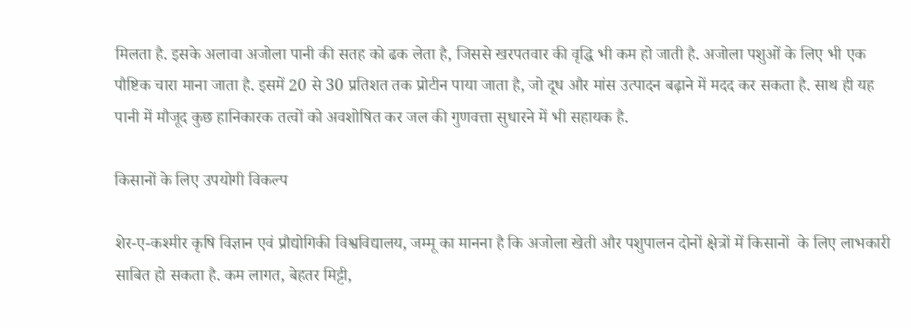मिलता है. इसके अलावा अजोला पानी की सतह को ढक लेता है, जिससे खरपतवार की वृद्धि भी कम हो जाती है. अजोला पशुओं के लिए भी एक पौष्टिक चारा माना जाता है. इसमें 20 से 30 प्रतिशत तक प्रोटीन पाया जाता है, जो दूध और मांस उत्पादन बढ़ाने में मदद कर सकता है. साथ ही यह पानी में मौजूद कुछ हानिकारक तत्वों को अवशोषित कर जल की गुणवत्ता सुधारने में भी सहायक है.

किसानों के लिए उपयोगी विकल्प

शेर-ए-कश्मीर कृषि विज्ञान एवं प्रौद्योगिकी विश्वविद्यालय, जम्मू का मानना है कि अजोला खेती और पशुपालन दोनों क्षेत्रों में किसानों  के लिए लाभकारी साबित हो सकता है. कम लागत, बेहतर मिट्टी,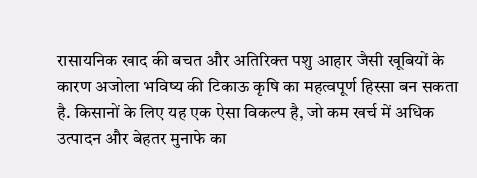रासायनिक खाद की बचत और अतिरिक्त पशु आहार जैसी खूबियों के कारण अजोला भविष्य की टिकाऊ कृषि का महत्वपूर्ण हिस्सा बन सकता है. किसानों के लिए यह एक ऐसा विकल्प है, जो कम खर्च में अधिक उत्पादन और बेहतर मुनाफे का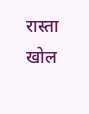रास्ता खोल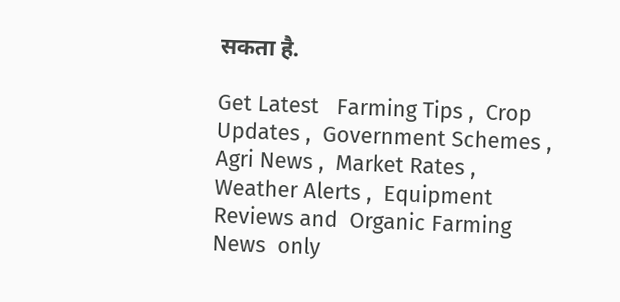सकता है.

Get Latest   Farming Tips ,  Crop Updates ,  Government Schemes ,  Agri News ,  Market Rates ,  Weather Alerts ,  Equipment Reviews and  Organic Farming News  only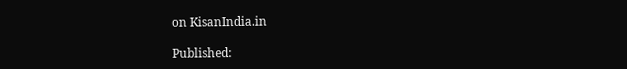on KisanIndia.in

Published: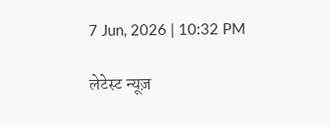7 Jun, 2026 | 10:32 PM

लेटेस्ट न्यूज़